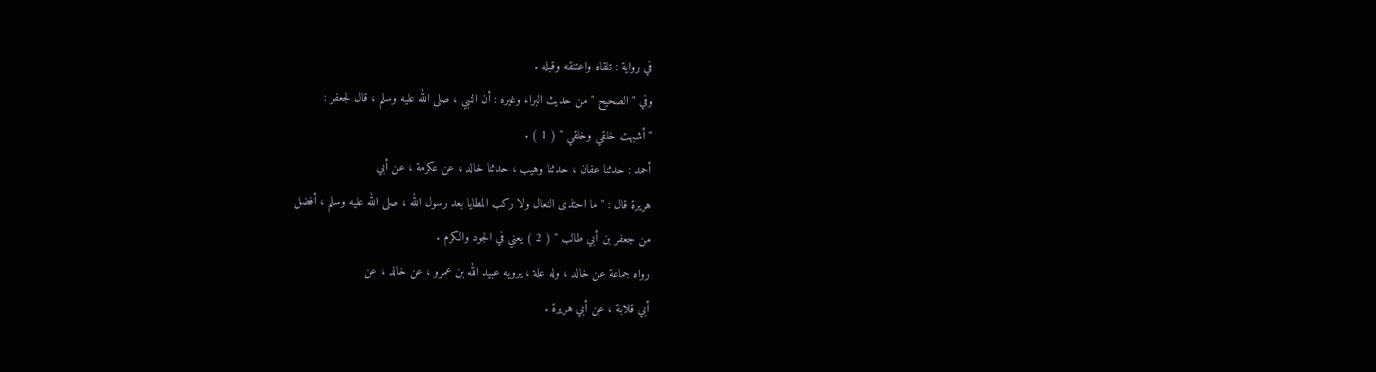في رواية : تلقاه واعتنقه وقبله .
وفي " الصحيح " من حديث البراء وغيره : أن النبي ، صلى الله عليه وسلم ، قال لجعفر :
" أشبهت خلقي وخلقي " ( 1 ) .
أحمد : حدثنا عفان ، حدثنا وهيب ، حدثنا خالد ، عن عكرمة ، عن أبي
هريرة قال : " ما احتذى النعال ولا ركب المطايا بعد رسول الله ، صلى الله عليه وسلم ، أفضل
من جعفر بن أبي طالب " ( 2 ) يعني في الجود والكرم .
رواه جماعة عن خالد ، وله علة ، يرويه عبيد الله بن عمرو ، عن خالد ، عن
أبي قلابة ، عن أبي هريرة .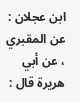ابن عجلان : عن المقبري ، عن أبي هريرة قال :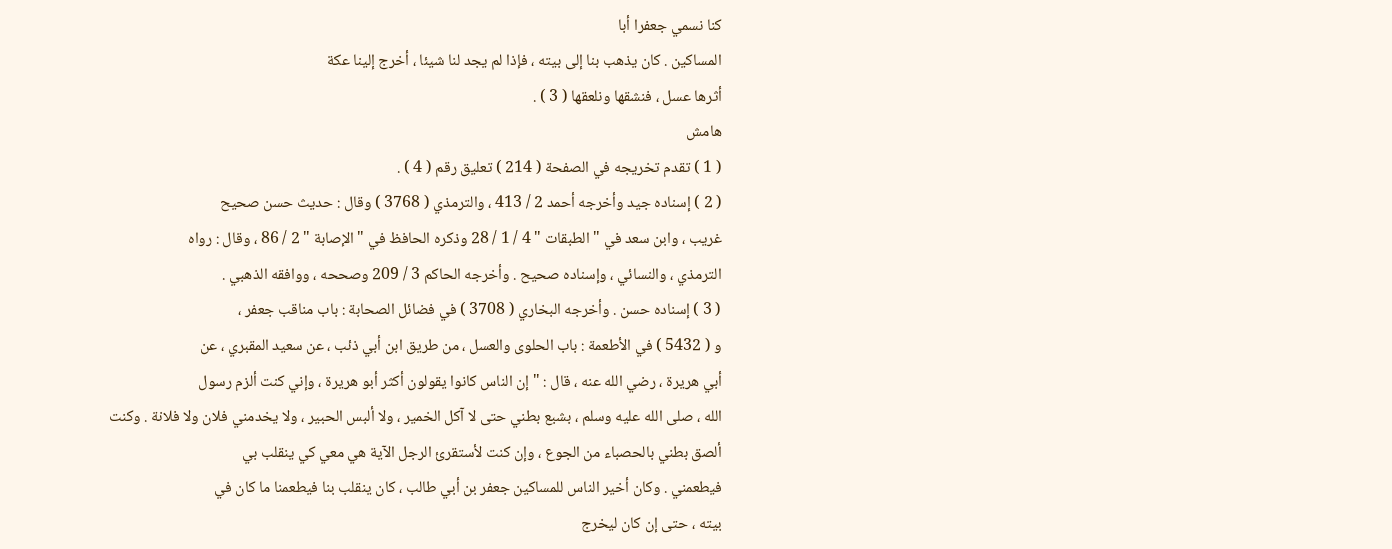كنا نسمي جعفرا أبا
المساكين . كان يذهب بنا إلى بيته ، فإذا لم يجد لنا شيئا ، أخرج إلينا عكة
أثرها عسل ، فنشقها ونلعقها ( 3 ) .
هامش
( 1 ) تقدم تخريجه في الصفحة ( 214 ) تعليق رقم ( 4 ) .
( 2 ) إسناده جيد وأخرجه أحمد 2 / 413 ، والترمذي ( 3768 ) وقال : حديث حسن صحيح
غريب ، وابن سعد في " الطبقات " 4 / 1 / 28 وذكره الحافظ في " الإصابة " 2 / 86 ، وقال : رواه
الترمذي ، والنسائي ، وإسناده صحيح . وأخرجه الحاكم 3 / 209 وصححه ، ووافقه الذهبي .
( 3 ) إسناده حسن . وأخرجه البخاري ( 3708 ) في فضائل الصحابة : باب مناقب جعفر ،
و ( 5432 ) في الأطعمة : باب الحلوى والعسل ، من طريق ابن أبي ذئب ، عن سعيد المقبري ، عن
أبي هريرة ، رضي الله عنه ، قال : " إن الناس كانوا يقولون أكثر أبو هريرة ، وإني كنت ألزم رسول
الله ، صلى الله عليه وسلم ، بشبع بطني حتى لا آكل الخمير ، ولا ألبس الحبير ، ولا يخدمني فلان ولا فلانة . وكنت
ألصق بطني بالحصباء من الجوع ، وإن كنت لأستقرئ الرجل الآية هي معي كي ينقلب بي
فيطعمني . وكان أخير الناس للمساكين جعفر بن أبي طالب ، كان ينقلب بنا فيطعمنا ما كان في
بيته ، حتى إن كان ليخرج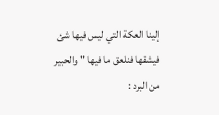إلينا العكة التي ليس فيها شئ فيشقها فنلعق ما فيها " والحبير من البرد :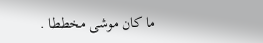ما كان موشى مخططا .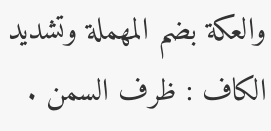والعكة بضم المهملة وتشديد الكاف : ظرف السمن .